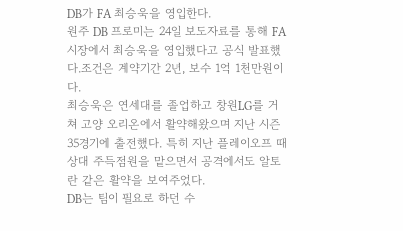DB가 FA 최승욱을 영입한다.
원주 DB 프로미는 24일 보도자료를 통해 FA 시장에서 최승욱을 영입했다고 공식 발표했다.조건은 계약기간 2년, 보수 1억 1천만원이다.
최승욱은 연세대를 졸업하고 창원LG를 거쳐 고양 오리온에서 활약해왔으며 지난 시즌 35경기에 출전했다. 특히 지난 플레이오프 때 상대 주득점원을 맡으면서 공격에서도 알토란 같은 활약을 보여주었다.
DB는 팀이 필요로 하던 수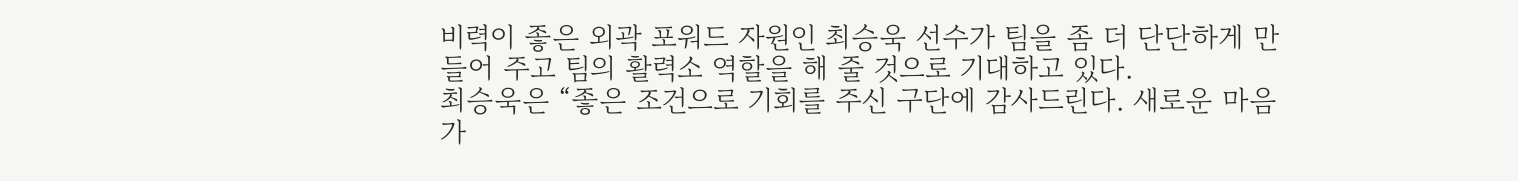비력이 좋은 외곽 포워드 자원인 최승욱 선수가 팀을 좀 더 단단하게 만들어 주고 팀의 활력소 역할을 해 줄 것으로 기대하고 있다.
최승욱은 “좋은 조건으로 기회를 주신 구단에 감사드린다. 새로운 마음가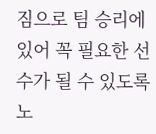짐으로 팀 승리에 있어 꼭 필요한 선수가 될 수 있도록 노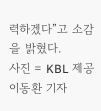력하겠다”고 소감을 밝혔다.
사진 = KBL 제공
이동환 기자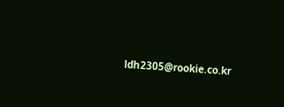ldh2305@rookie.co.kr